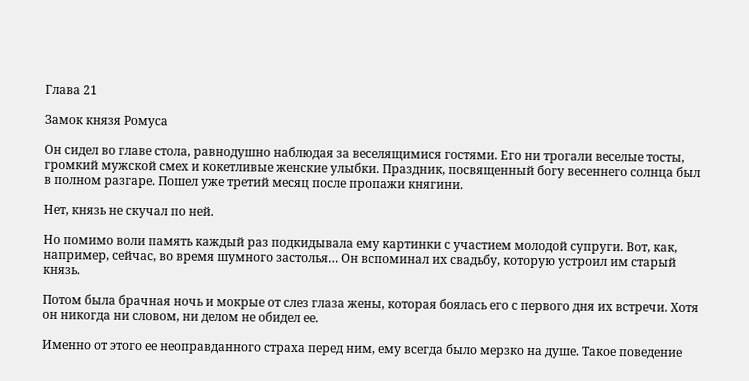Глава 21

Замок князя Ромуса

Он сидел во главе стола, равнодушно наблюдая за веселящимися гостями. Его ни трогали веселые тосты, громкий мужской смех и кокетливые женские улыбки. Праздник, посвященный богу весеннего солнца был в полном разгаре. Пошел уже третий месяц после пропажи княгини.

Нет, князь не скучал по ней.

Но помимо воли память каждый раз подкидывала ему картинки с участием молодой супруги. Вот, как, например, сейчас, во время шумного застолья… Он вспоминал их свадьбу, которую устроил им старый князь.

Потом была брачная ночь и мокрые от слез глаза жены, которая боялась его с первого дня их встречи. Хотя он никогда ни словом, ни делом не обидел ее.

Именно от этого ее неоправданного страха перед ним, ему всегда было мерзко на душе. Такое поведение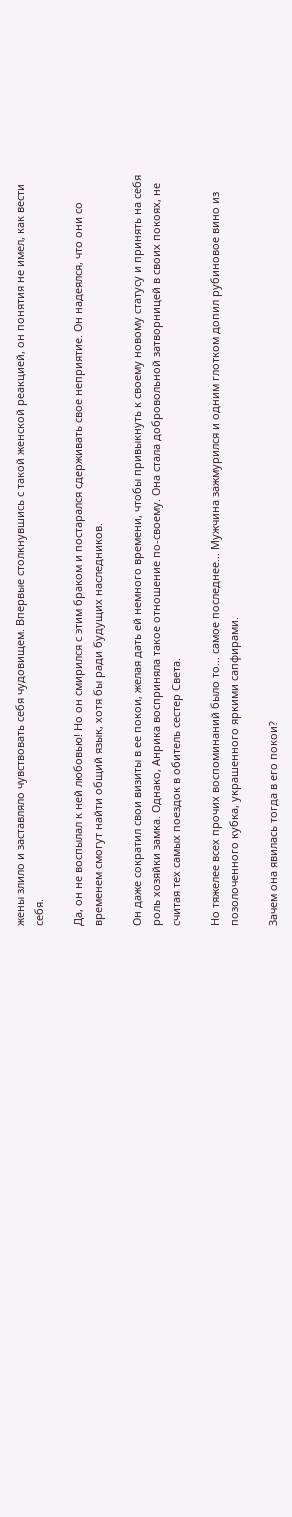жены злило и заставляло чувствовать себя чудовищем. Впервые столкнувшись с такой женской реакцией, он понятия не имел, как вести себя.

Да, он не воспылал к ней любовью! Но он смирился с этим браком и постарался сдерживать свое неприятие. Он надеялся, что они со временем смогут найти общий язык, хотя бы ради будущих наследников.

Он даже сократил свои визиты в ее покои, желая дать ей немного времени, чтобы привыкнуть к своему новому статусу и принять на себя роль хозяйки замка. Однако, Анрика восприняла такое отношение по-своему. Она стала добровольной затворницей в своих покоях, не считая тех самых поездок в обитель сестер Света.

Но тяжелее всех прочих воспоминаний было то… самое последнее… Мужчина зажмурился и одним глотком допил рубиновое вино из позолоченного кубка, украшенного яркими сапфирами.

Зачем она явилась тогда в его покои?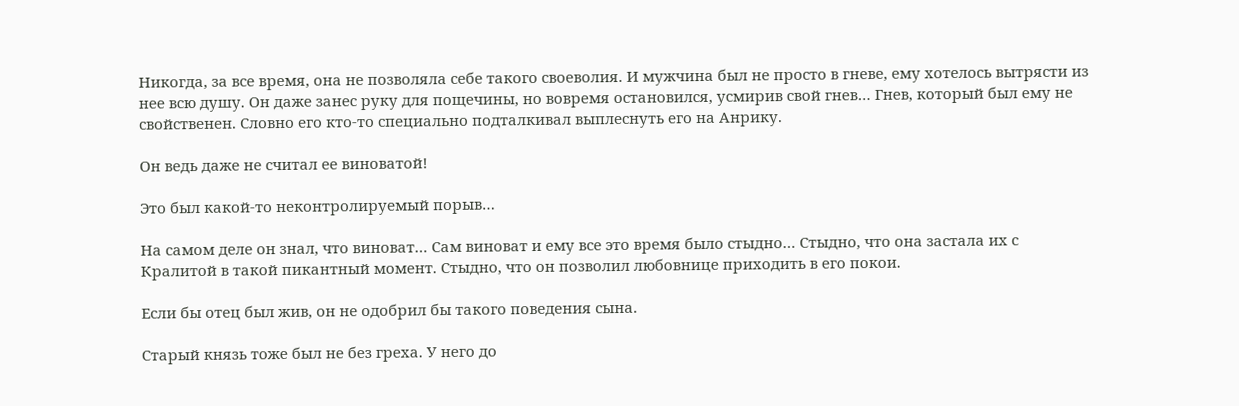Никогда, за все время, она не позволяла себе такого своеволия. И мужчина был не просто в гневе, ему хотелось вытрясти из нее всю душу. Он даже занес руку для пощечины, но вовремя остановился, усмирив свой гнев… Гнев, который был ему не свойственен. Словно его кто-то специально подталкивал выплеснуть его на Анрику.

Он ведь даже не считал ее виноватой!

Это был какой-то неконтролируемый порыв…

На самом деле он знал, что виноват… Сам виноват и ему все это время было стыдно… Стыдно, что она застала их с Кралитой в такой пикантный момент. Стыдно, что он позволил любовнице приходить в его покои.

Если бы отец был жив, он не одобрил бы такого поведения сына.

Старый князь тоже был не без греха. У него до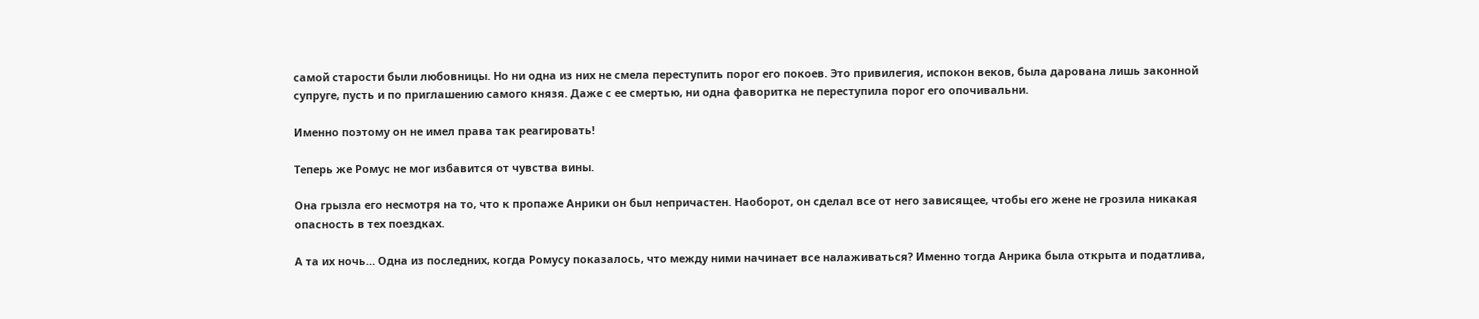самой старости были любовницы. Но ни одна из них не смела переступить порог его покоев. Это привилегия, испокон веков, была дарована лишь законной супруге, пусть и по приглашению самого князя. Даже с ее смертью, ни одна фаворитка не переступила порог его опочивальни.

Именно поэтому он не имел права так реагировать!

Теперь же Ромус не мог избавится от чувства вины.

Она грызла его несмотря на то, что к пропаже Анрики он был непричастен. Наоборот, он сделал все от него зависящее, чтобы его жене не грозила никакая опасность в тех поездках.

А та их ночь… Одна из последних, когда Ромусу показалось, что между ними начинает все налаживаться? Именно тогда Анрика была открыта и податлива,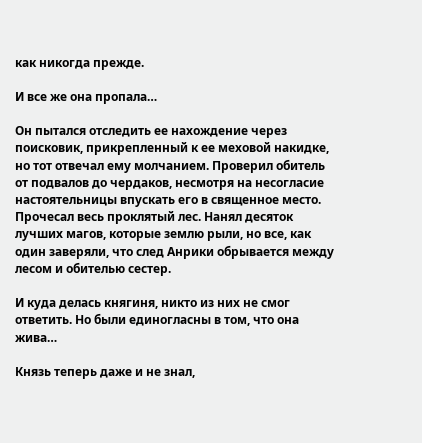как никогда прежде.

И все же она пропала…

Он пытался отследить ее нахождение через поисковик, прикрепленный к ее меховой накидке, но тот отвечал ему молчанием. Проверил обитель от подвалов до чердаков, несмотря на несогласие настоятельницы впускать его в священное место. Прочесал весь проклятый лес. Нанял десяток лучших магов, которые землю рыли, но все, как один заверяли, что след Анрики обрывается между лесом и обителью сестер.

И куда делась княгиня, никто из них не смог ответить. Но были единогласны в том, что она жива…

Князь теперь даже и не знал,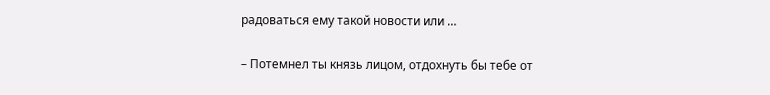радоваться ему такой новости или …

– Потемнел ты князь лицом, отдохнуть бы тебе от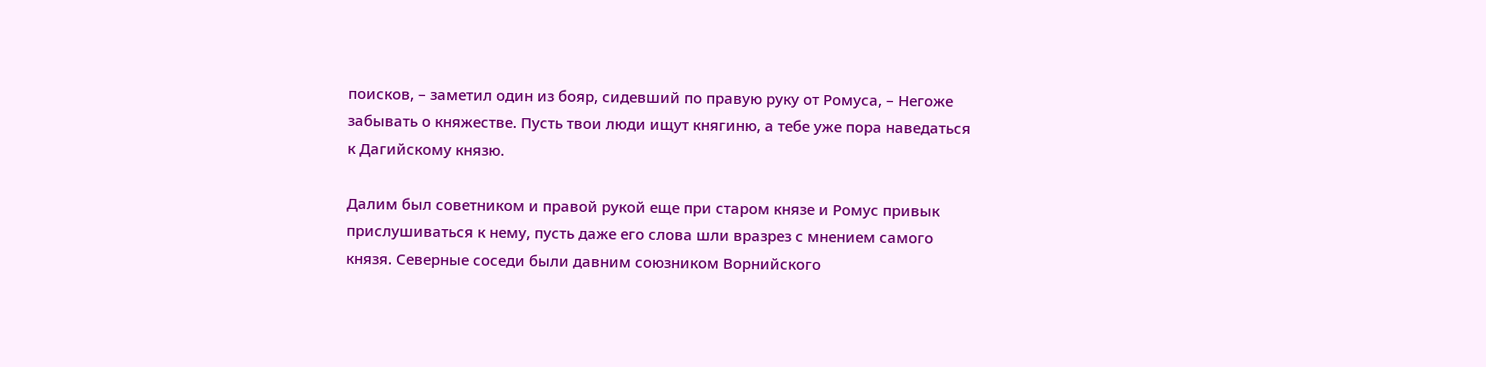поисков, – заметил один из бояр, сидевший по правую руку от Ромуса, – Негоже забывать о княжестве. Пусть твои люди ищут княгиню, а тебе уже пора наведаться к Дагийскому князю.

Далим был советником и правой рукой еще при старом князе и Ромус привык прислушиваться к нему, пусть даже его слова шли вразрез с мнением самого князя. Северные соседи были давним союзником Ворнийского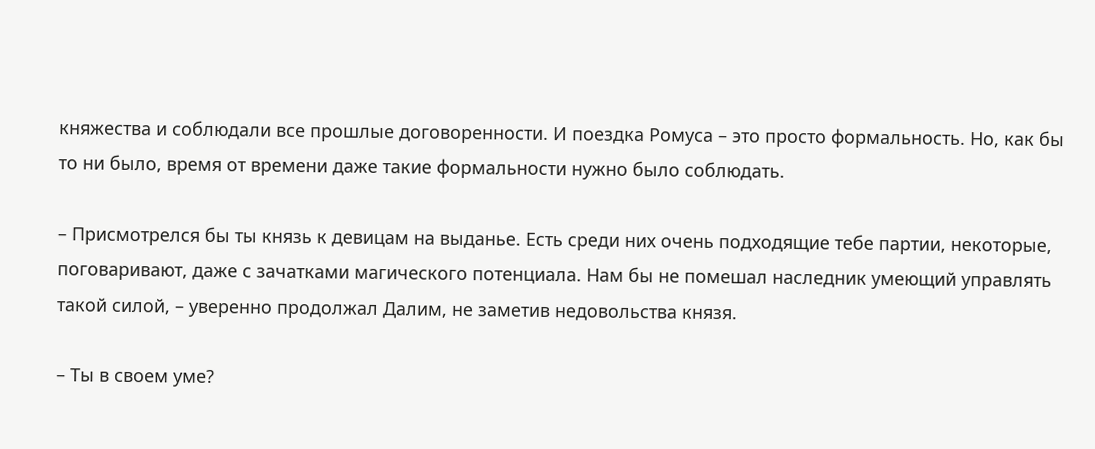княжества и соблюдали все прошлые договоренности. И поездка Ромуса – это просто формальность. Но, как бы то ни было, время от времени даже такие формальности нужно было соблюдать.

– Присмотрелся бы ты князь к девицам на выданье. Есть среди них очень подходящие тебе партии, некоторые, поговаривают, даже с зачатками магического потенциала. Нам бы не помешал наследник умеющий управлять такой силой, – уверенно продолжал Далим, не заметив недовольства князя.

– Ты в своем уме?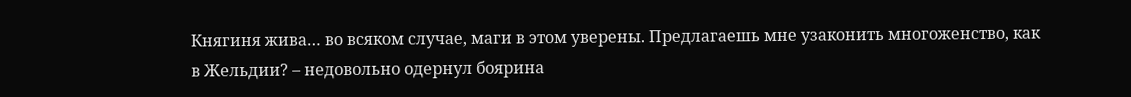Княгиня жива… во всяком случае, маги в этом уверены. Предлагаешь мне узаконить многоженство, как в Жельдии? – недовольно одернул боярина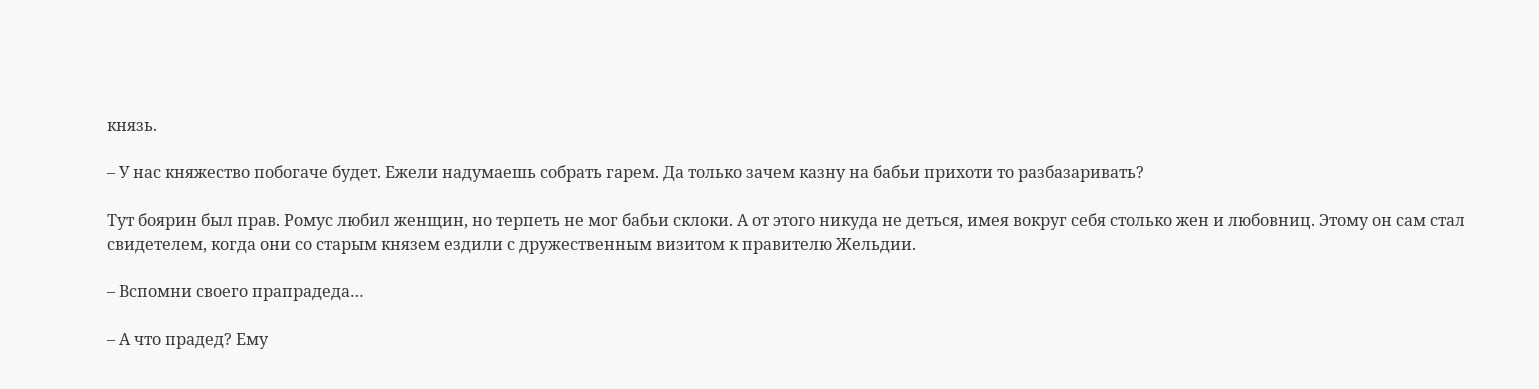князь.

– У нас княжество побогаче будет. Ежели надумаешь собрать гарем. Да только зачем казну на бабьи прихоти то разбазаривать?

Тут боярин был прав. Ромус любил женщин, но терпеть не мог бабьи склоки. А от этого никуда не деться, имея вокруг себя столько жен и любовниц. Этому он сам стал свидетелем, когда они со старым князем ездили с дружественным визитом к правителю Жельдии.

– Вспомни своего прапрадеда…

– А что прадед? Ему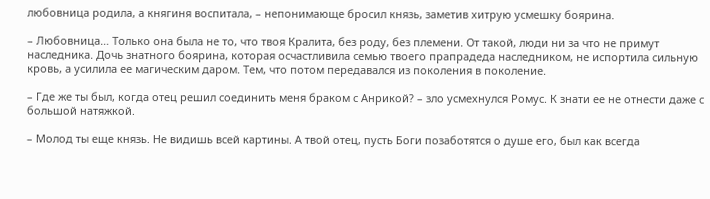любовница родила, а княгиня воспитала, – непонимающе бросил князь, заметив хитрую усмешку боярина.

– Любовница… Только она была не то, что твоя Кралита, без роду, без племени. От такой, люди ни за что не примут наследника. Дочь знатного боярина, которая осчастливила семью твоего прапрадеда наследником, не испортила сильную кровь, а усилила ее магическим даром. Тем, что потом передавался из поколения в поколение.

– Где же ты был, когда отец решил соединить меня браком с Анрикой? – зло усмехнулся Ромус. К знати ее не отнести даже с большой натяжкой.

– Молод ты еще князь. Не видишь всей картины. А твой отец, пусть Боги позаботятся о душе его, был как всегда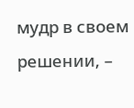мудр в своем решении, –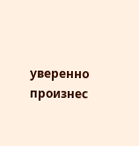уверенно произнес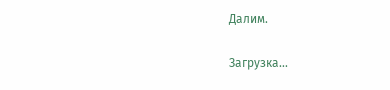Далим.

Загрузка...